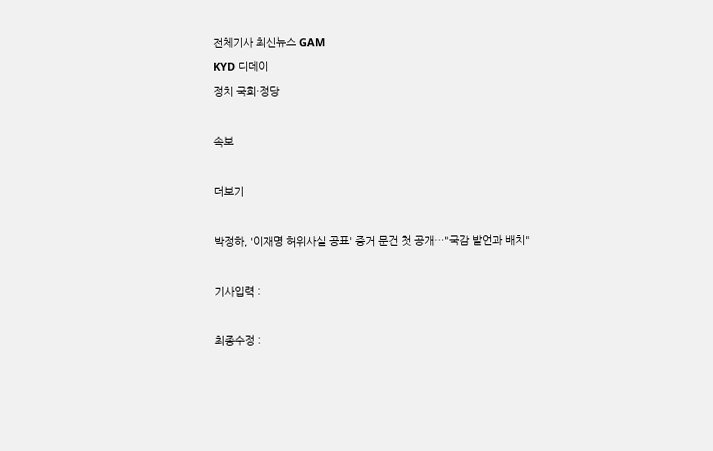전체기사 최신뉴스 GAM
KYD 디데이
정치 국회·정당

속보

더보기

박정하, '이재명 허위사실 공표' 증거 문건 첫 공개…"국감 발언과 배치"

기사입력 :

최종수정 :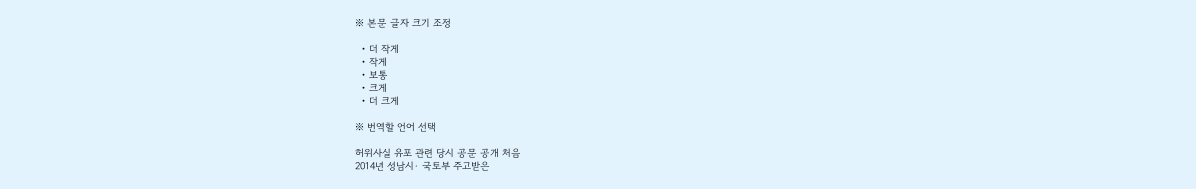※ 본문 글자 크기 조정

  • 더 작게
  • 작게
  • 보통
  • 크게
  • 더 크게

※ 번역할 언어 선택

허위사실 유포 관련 당시 공문 공개 처음
2014년 성남시· 국토부 주고받은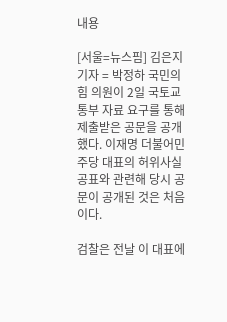내용

[서울=뉴스핌] 김은지 기자 = 박정하 국민의힘 의원이 2일 국토교통부 자료 요구를 통해 제출받은 공문을 공개했다. 이재명 더불어민주당 대표의 허위사실 공표와 관련해 당시 공문이 공개된 것은 처음이다.

검찰은 전날 이 대표에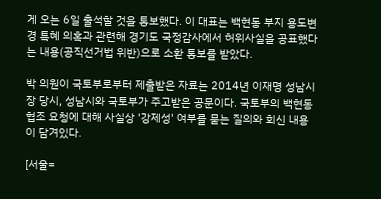게 오는 6일 출석할 것을 통보했다. 이 대표는 백현동 부지 용도변경 특혜 의혹과 관련해 경기도 국정감사에서 허위사실을 공표했다는 내용(공직선거법 위반)으로 소환 통보를 받았다.

박 의원이 국토부로부터 제출받은 자료는 2014년 이재명 성남시장 당시, 성남시와 국토부가 주고받은 공문이다. 국토부의 백현동 협조 요청에 대해 사실상 '강제성' 여부를 묻는 질의와 회신 내용이 담겨있다.

[서울=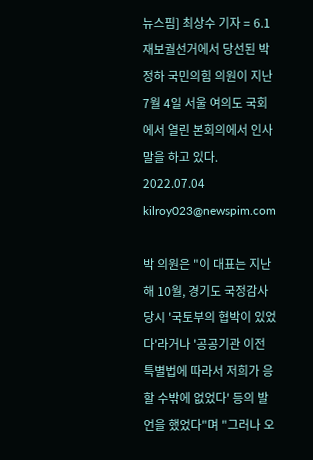뉴스핌] 최상수 기자 = 6.1 재보궐선거에서 당선된 박정하 국민의힘 의원이 지난 7월 4일 서울 여의도 국회에서 열린 본회의에서 인사말을 하고 있다. 2022.07.04 kilroy023@newspim.com

박 의원은 "이 대표는 지난해 10월, 경기도 국정감사 당시 '국토부의 협박이 있었다'라거나 '공공기관 이전 특별법에 따라서 저희가 응할 수밖에 없었다' 등의 발언을 했었다"며 "그러나 오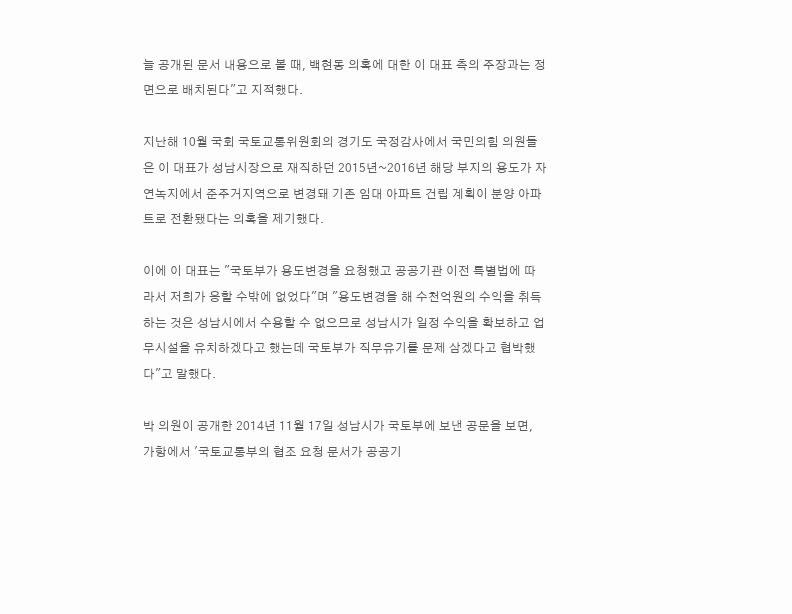늘 공개된 문서 내용으로 볼 때, 백현동 의혹에 대한 이 대표 측의 주장과는 정면으로 배치된다"고 지적했다.

지난해 10월 국회 국토교통위원회의 경기도 국정감사에서 국민의힘 의원들은 이 대표가 성남시장으로 재직하던 2015년~2016년 해당 부지의 용도가 자연녹지에서 준주거지역으로 변경돼 기존 임대 아파트 건립 계획이 분양 아파트로 전환됐다는 의혹을 제기했다.

이에 이 대표는 "국토부가 용도변경을 요청했고 공공기관 이전 특별법에 따라서 저희가 응할 수밖에 없었다"며 "용도변경을 해 수천억원의 수익을 취득하는 것은 성남시에서 수용할 수 없으므로 성남시가 일정 수익을 확보하고 업무시설을 유치하겠다고 했는데 국토부가 직무유기를 문제 삼겠다고 협박했다"고 말했다.

박 의원이 공개한 2014년 11월 17일 성남시가 국토부에 보낸 공문을 보면, 가항에서 '국토교통부의 협조 요청 문서가 공공기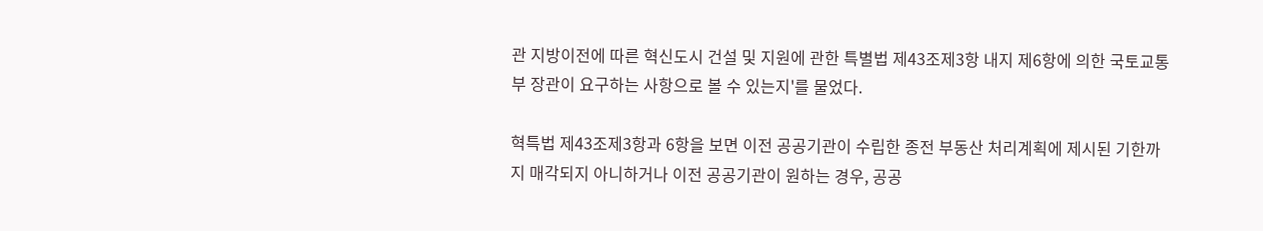관 지방이전에 따른 혁신도시 건설 및 지원에 관한 특별법 제43조제3항 내지 제6항에 의한 국토교통부 장관이 요구하는 사항으로 볼 수 있는지'를 물었다.

혁특법 제43조제3항과 6항을 보면 이전 공공기관이 수립한 종전 부동산 처리계획에 제시된 기한까지 매각되지 아니하거나 이전 공공기관이 원하는 경우, 공공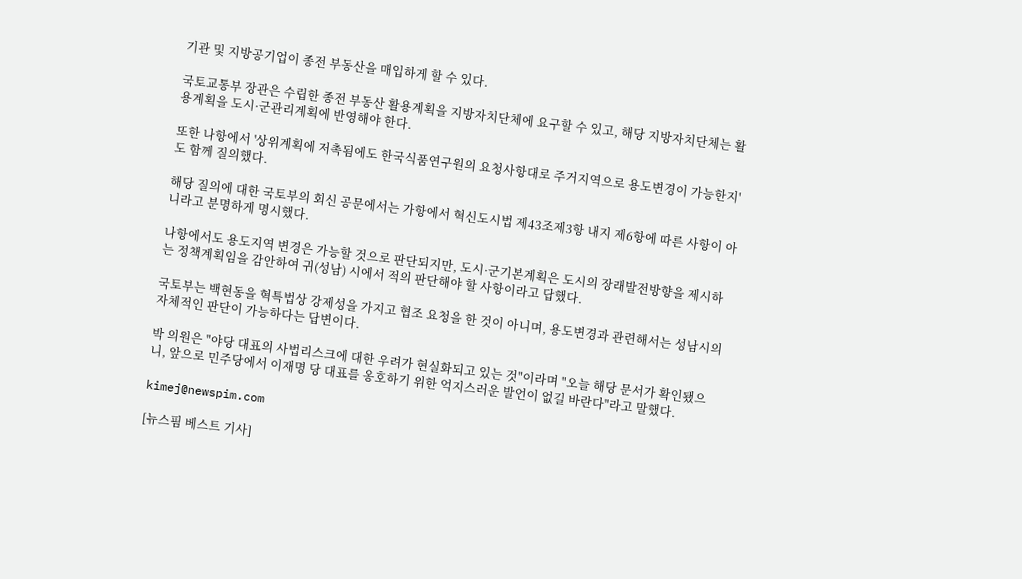기관 및 지방공기업이 종전 부동산을 매입하게 할 수 있다.

국토교통부 장관은 수립한 종전 부동산 활용계획을 지방자치단체에 요구할 수 있고, 해당 지방자치단체는 활용계획을 도시·군관리계획에 반영해야 한다.

또한 나항에서 '상위계획에 저촉됨에도 한국식품연구원의 요청사항대로 주거지역으로 용도변경이 가능한지'도 함께 질의했다.

해당 질의에 대한 국토부의 회신 공문에서는 가항에서 혁신도시법 제43조제3항 내지 제6항에 따른 사항이 아니라고 분명하게 명시했다.

나항에서도 용도지역 변경은 가능할 것으로 판단되지만, 도시·군기본계획은 도시의 장래발전방향을 제시하는 정책계획임을 감안하여 귀(성남) 시에서 적의 판단해야 할 사항이라고 답했다.

국토부는 백현동을 혁특법상 강제성을 가지고 협조 요청을 한 것이 아니며, 용도변경과 관련해서는 성남시의 자체적인 판단이 가능하다는 답변이다.

박 의원은 "야당 대표의 사법리스크에 대한 우려가 현실화되고 있는 것"이라며 "오늘 해당 문서가 확인됐으니, 앞으로 민주당에서 이재명 당 대표를 옹호하기 위한 억지스러운 발언이 없길 바란다"라고 말했다.

kimej@newspim.com

[뉴스핌 베스트 기사]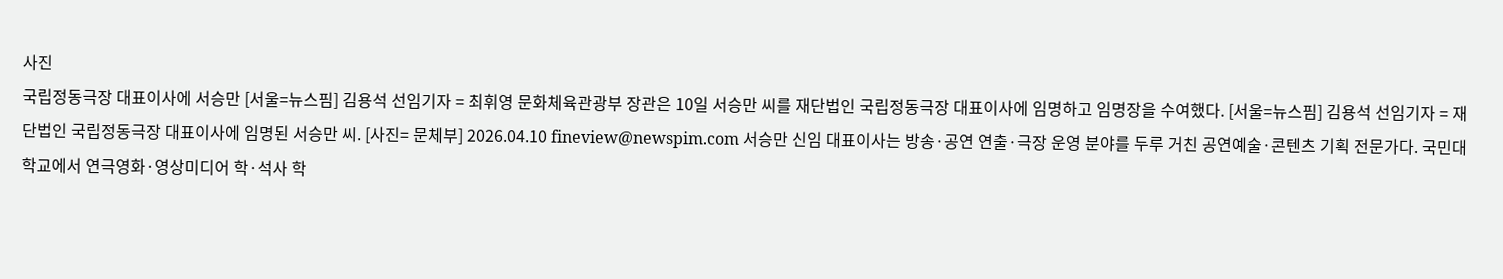사진
국립정동극장 대표이사에 서승만 [서울=뉴스핌] 김용석 선임기자 = 최휘영 문화체육관광부 장관은 10일 서승만 씨를 재단법인 국립정동극장 대표이사에 임명하고 임명장을 수여했다. [서울=뉴스핌] 김용석 선임기자 = 재단법인 국립정동극장 대표이사에 임명된 서승만 씨. [사진= 문체부] 2026.04.10 fineview@newspim.com 서승만 신임 대표이사는 방송·공연 연출·극장 운영 분야를 두루 거친 공연예술·콘텐츠 기획 전문가다. 국민대학교에서 연극영화·영상미디어 학·석사 학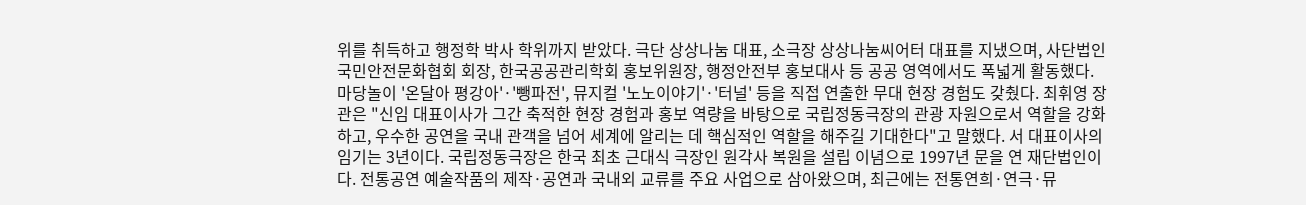위를 취득하고 행정학 박사 학위까지 받았다. 극단 상상나눔 대표, 소극장 상상나눔씨어터 대표를 지냈으며, 사단법인 국민안전문화협회 회장, 한국공공관리학회 홍보위원장, 행정안전부 홍보대사 등 공공 영역에서도 폭넓게 활동했다. 마당놀이 '온달아 평강아'·'뺑파전', 뮤지컬 '노노이야기'·'터널' 등을 직접 연출한 무대 현장 경험도 갖췄다. 최휘영 장관은 "신임 대표이사가 그간 축적한 현장 경험과 홍보 역량을 바탕으로 국립정동극장의 관광 자원으로서 역할을 강화하고, 우수한 공연을 국내 관객을 넘어 세계에 알리는 데 핵심적인 역할을 해주길 기대한다"고 말했다. 서 대표이사의 임기는 3년이다. 국립정동극장은 한국 최초 근대식 극장인 원각사 복원을 설립 이념으로 1997년 문을 연 재단법인이다. 전통공연 예술작품의 제작·공연과 국내외 교류를 주요 사업으로 삼아왔으며, 최근에는 전통연희·연극·뮤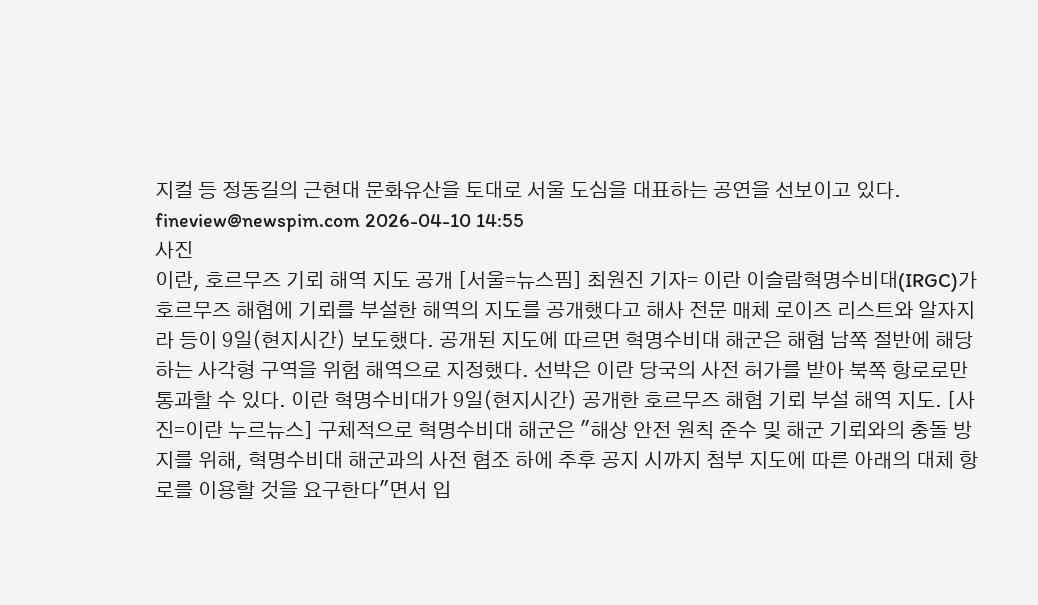지컬 등 정동길의 근현대 문화유산을 토대로 서울 도심을 대표하는 공연을 선보이고 있다. fineview@newspim.com 2026-04-10 14:55
사진
이란, 호르무즈 기뢰 해역 지도 공개 [서울=뉴스핌] 최원진 기자= 이란 이슬람혁명수비대(IRGC)가 호르무즈 해협에 기뢰를 부설한 해역의 지도를 공개했다고 해사 전문 매체 로이즈 리스트와 알자지라 등이 9일(현지시간) 보도했다. 공개된 지도에 따르면 혁명수비대 해군은 해협 남쪽 절반에 해당하는 사각형 구역을 위험 해역으로 지정했다. 선박은 이란 당국의 사전 허가를 받아 북쪽 항로로만 통과할 수 있다. 이란 혁명수비대가 9일(현지시간) 공개한 호르무즈 해협 기뢰 부설 해역 지도. [사진=이란 누르뉴스] 구체적으로 혁명수비대 해군은 "해상 안전 원칙 준수 및 해군 기뢰와의 충돌 방지를 위해, 혁명수비대 해군과의 사전 협조 하에 추후 공지 시까지 첨부 지도에 따른 아래의 대체 항로를 이용할 것을 요구한다"면서 입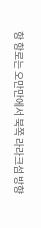항 항로는 오만만에서 북쪽 라라크섬 방향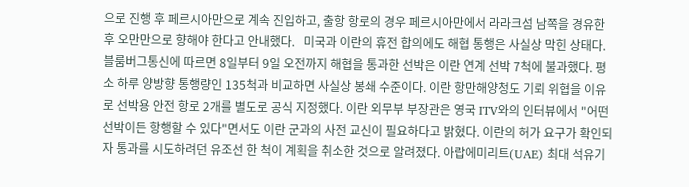으로 진행 후 페르시아만으로 계속 진입하고, 출항 항로의 경우 페르시아만에서 라라크섬 남쪽을 경유한 후 오만만으로 향해야 한다고 안내했다.   미국과 이란의 휴전 합의에도 해협 통행은 사실상 막힌 상태다. 블룸버그통신에 따르면 8일부터 9일 오전까지 해협을 통과한 선박은 이란 연계 선박 7척에 불과했다. 평소 하루 양방향 통행량인 135척과 비교하면 사실상 봉쇄 수준이다. 이란 항만해양청도 기뢰 위협을 이유로 선박용 안전 항로 2개를 별도로 공식 지정했다. 이란 외무부 부장관은 영국 ITV와의 인터뷰에서 "어떤 선박이든 항행할 수 있다"면서도 이란 군과의 사전 교신이 필요하다고 밝혔다. 이란의 허가 요구가 확인되자 통과를 시도하려던 유조선 한 척이 계획을 취소한 것으로 알려졌다. 아랍에미리트(UAE) 최대 석유기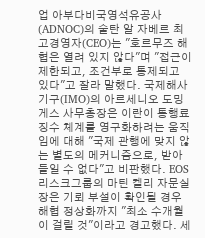업 아부다비국영석유공사(ADNOC)의 술탄 알 자베르 최고경영자(CEO)는 "호르무즈 해협은 열려 있지 않다"며 "접근이 제한되고, 조건부로 통제되고 있다"고 잘라 말했다. 국제해사기구(IMO)의 아르세니오 도밍게스 사무총장은 이란이 통행료 징수 체계를 영구화하려는 움직임에 대해 "국제 관행에 맞지 않는 별도의 메커니즘으로, 받아들일 수 없다"고 비판했다. EOS 리스크그룹의 마틴 켈리 자문실장은 기뢰 부설이 확인될 경우 해협 정상화까지 "최소 수개월이 걸릴 것"이라고 경고했다. 세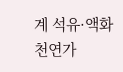계 석유·액화천연가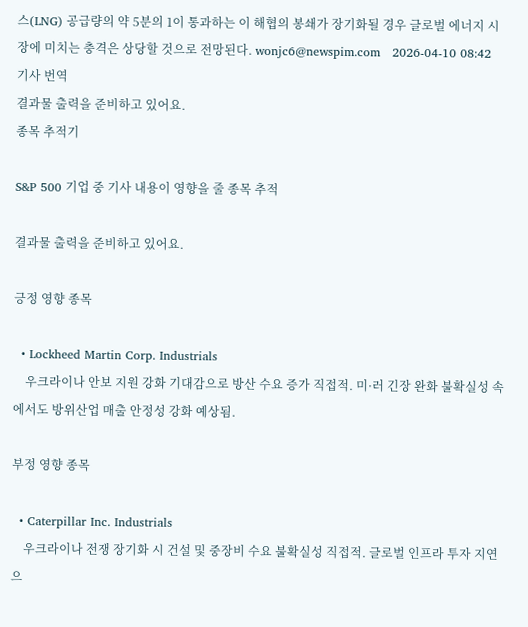스(LNG) 공급량의 약 5분의 1이 통과하는 이 해협의 봉쇄가 장기화될 경우 글로벌 에너지 시장에 미치는 충격은 상당할 것으로 전망된다. wonjc6@newspim.com   2026-04-10 08:42
기사 번역
결과물 출력을 준비하고 있어요.
종목 추적기

S&P 500 기업 중 기사 내용이 영향을 줄 종목 추적

결과물 출력을 준비하고 있어요.

긍정 영향 종목

  • Lockheed Martin Corp. Industrials
    우크라이나 안보 지원 강화 기대감으로 방산 수요 증가 직접적. 미·러 긴장 완화 불확실성 속에서도 방위산업 매출 안정성 강화 예상됨.

부정 영향 종목

  • Caterpillar Inc. Industrials
    우크라이나 전쟁 장기화 시 건설 및 중장비 수요 불확실성 직접적. 글로벌 인프라 투자 지연으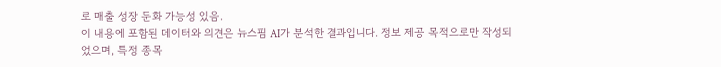로 매출 성장 둔화 가능성 있음.
이 내용에 포함된 데이터와 의견은 뉴스핌 AI가 분석한 결과입니다. 정보 제공 목적으로만 작성되었으며, 특정 종목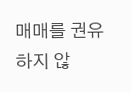매매를 권유하지 않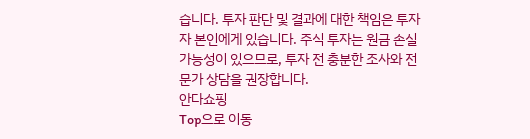습니다. 투자 판단 및 결과에 대한 책임은 투자자 본인에게 있습니다. 주식 투자는 원금 손실 가능성이 있으므로, 투자 전 충분한 조사와 전문가 상담을 권장합니다.
안다쇼핑
Top으로 이동